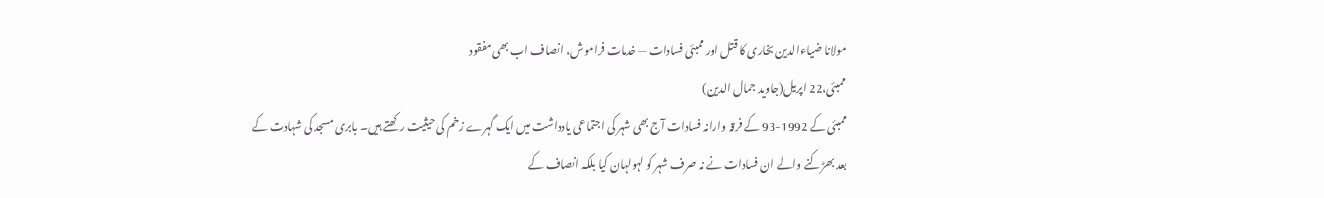مولانا ضیاءالدین بخاری کا قتل اور ممبئی فسادات — خدمات فراموش، انصاف اب بھی مفقود
ممبئی،22 اپریل(جاوید جمال الدین)
ممبئی کے 1992-93 کے فرقہ وارانہ فسادات آج بھی شہر کی اجتماعی یادداشت میں ایک گہرے زخم کی حیثیت رکھتے ہیں۔ بابری مسجد کی شہادت کے بعد بھڑکنے والے ان فسادات نے نہ صرف شہر کو لہولہان کیا بلکہ انصاف کے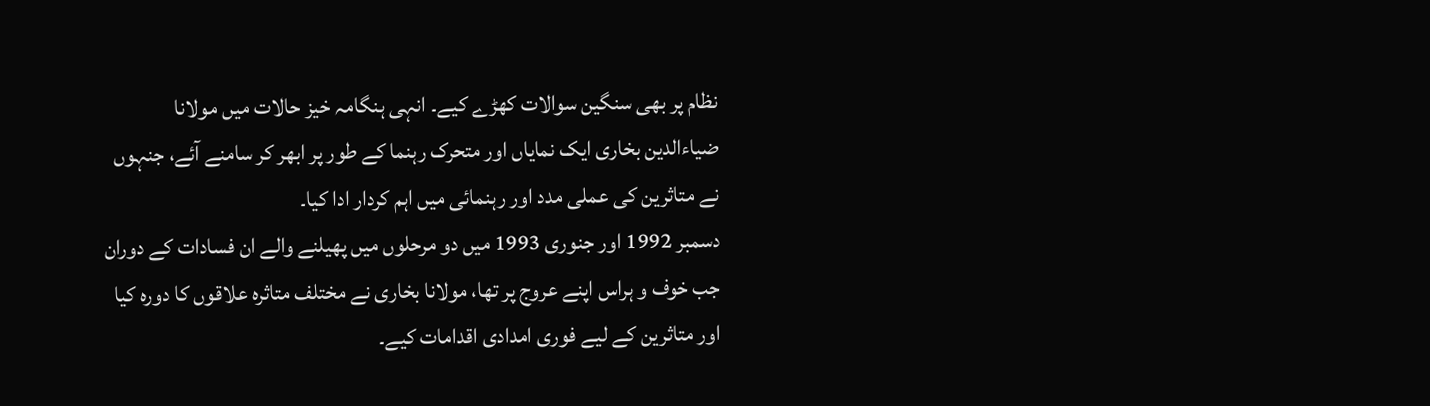نظام پر بھی سنگین سوالات کھڑے کیے۔ انہی ہنگامہ خیز حالات میں مولانا ضیاءالدین بخاری ایک نمایاں اور متحرک رہنما کے طور پر ابھر کر سامنے آئے، جنہوں نے متاثرین کی عملی مدد اور رہنمائی میں اہم کردار ادا کیا۔
دسمبر 1992 اور جنوری 1993 میں دو مرحلوں میں پھیلنے والے ان فسادات کے دوران جب خوف و ہراس اپنے عروج پر تھا، مولانا بخاری نے مختلف متاثرہ علاقوں کا دورہ کیا اور متاثرین کے لیے فوری امدادی اقدامات کیے۔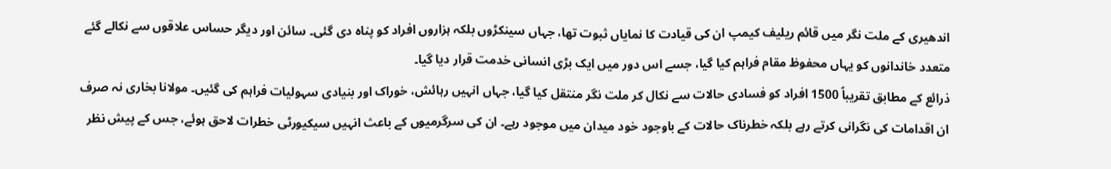اندھیری کے ملت نگر میں قائم ریلیف کیمپ ان کی قیادت کا نمایاں ثبوت تھا، جہاں سینکڑوں بلکہ ہزاروں افراد کو پناہ دی گئی۔ سائن اور دیگر حساس علاقوں سے نکالے گئے متعدد خاندانوں کو یہاں محفوظ مقام فراہم کیا گیا، جسے اس دور میں ایک بڑی انسانی خدمت قرار دیا گیا۔
ذرائع کے مطابق تقریباً 1500 افراد کو فسادی حالات سے نکال کر ملت نگر منتقل کیا گیا، جہاں انہیں رہائش، خوراک اور بنیادی سہولیات فراہم کی گئیں۔ مولانا بخاری نہ صرف ان اقدامات کی نگرانی کرتے رہے بلکہ خطرناک حالات کے باوجود خود میدان میں موجود رہے۔ ان کی سرگرمیوں کے باعث انہیں سیکیورٹی خطرات لاحق ہوئے، جس کے پیش نظر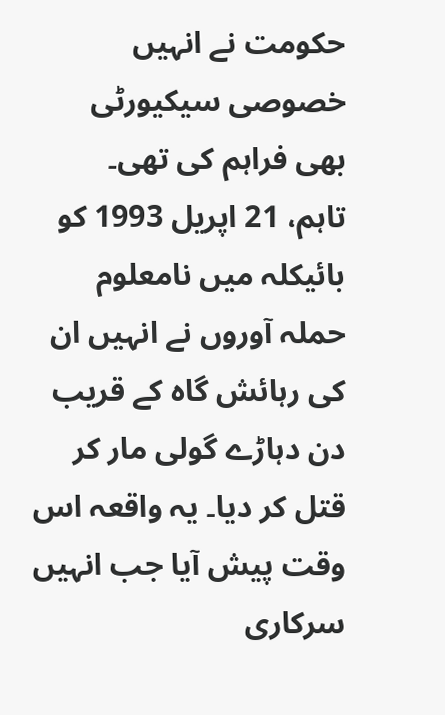حکومت نے انہیں خصوصی سیکیورٹی بھی فراہم کی تھی۔
تاہم، 21 اپریل 1993 کو بائیکلہ میں نامعلوم حملہ آوروں نے انہیں ان کی رہائش گاہ کے قریب دن دہاڑے گولی مار کر قتل کر دیا۔ یہ واقعہ اس وقت پیش آیا جب انہیں سرکاری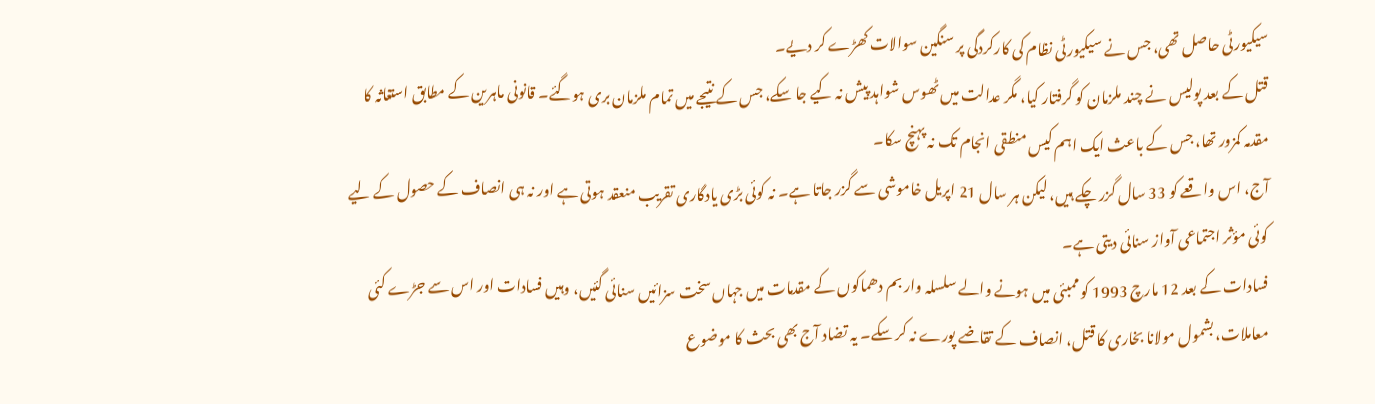سیکیورٹی حاصل تھی، جس نے سیکیورٹی نظام کی کارکردگی پر سنگین سوالات کھڑے کر دیے۔
قتل کے بعد پولیس نے چند ملزمان کو گرفتار کیا، مگر عدالت میں ٹھوس شواہد پیش نہ کیے جا سکے، جس کے نتیجے میں تمام ملزمان بری ہوگئے۔ قانونی ماہرین کے مطابق استغاثہ کا مقدمہ کمزور تھا، جس کے باعث ایک اہم کیس منطقی انجام تک نہ پہنچ سکا۔
آج، اس واقعے کو 33 سال گزر چکے ہیں، لیکن ہر سال 21 اپریل خاموشی سے گزر جاتا ہے۔ نہ کوئی بڑی یادگاری تقریب منعقد ہوتی ہے اور نہ ہی انصاف کے حصول کے لیے کوئی مؤثر اجتماعی آواز سنائی دیتی ہے۔
فسادات کے بعد 12 مارچ 1993 کو ممبئی میں ہونے والے سلسلہ وار بم دھماکوں کے مقدمات میں جہاں سخت سزائیں سنائی گئیں، وہیں فسادات اور اس سے جڑے کئی معاملات، بشمول مولانا بخاری کا قتل، انصاف کے تقاضے پورے نہ کر سکے۔ یہ تضاد آج بھی بحث کا موضوع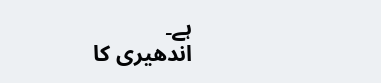ہے۔
اندھیری کا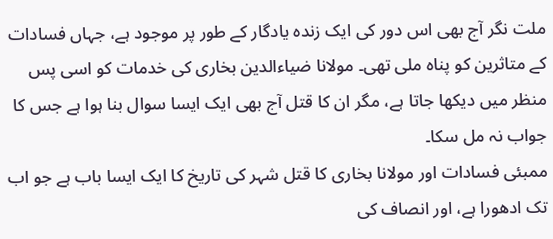ملت نگر آج بھی اس دور کی ایک زندہ یادگار کے طور پر موجود ہے، جہاں فسادات کے متاثرین کو پناہ ملی تھی۔ مولانا ضیاءالدین بخاری کی خدمات کو اسی پس منظر میں دیکھا جاتا ہے، مگر ان کا قتل آج بھی ایک ایسا سوال بنا ہوا ہے جس کا جواب نہ مل سکا۔
ممبئی فسادات اور مولانا بخاری کا قتل شہر کی تاریخ کا ایک ایسا باب ہے جو اب تک ادھورا ہے، اور انصاف کی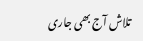تلاش آج بھی جاری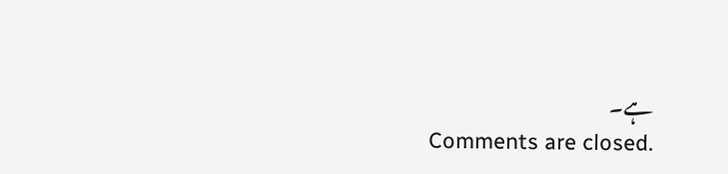ہے۔
Comments are closed.